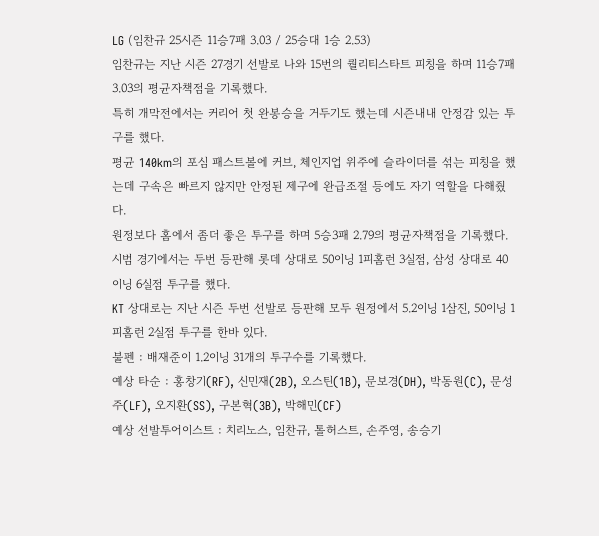LG (임찬규 25시즌 11승7패 3.03 / 25승대 1승 2.53)
임찬규는 지난 시즌 27경기 선발로 나와 15번의 퀄리티스타트 피칭을 하며 11승7패 3.03의 평균자책점을 기록했다.
특히 개막전에서는 커리어 첫 완봉승을 거두기도 했는데 시즌내내 안정감 있는 투구를 했다.
평균 140km의 포심 패스트볼에 커브, 체인지업 위주에 슬라이더를 섞는 피칭을 했는데 구속은 빠르지 않지만 안정된 제구에 완급조절 등에도 자기 역할을 다해줬다.
원정보다 홈에서 좀더 좋은 투구를 하며 5승3패 2.79의 평균자책점을 기록했다.
시범 경기에서는 두번 등판해 롯데 상대로 50이닝 1피홈런 3실점, 삼성 상대로 40이닝 6실점 투구를 했다.
KT 상대로는 지난 시즌 두번 선발로 등판해 모두 원정에서 5.2이닝 1삼진, 50이닝 1피홈런 2실점 투구를 한바 있다.
불펜 : 배재준이 1.2이닝 31개의 투구수를 기록했다.
예상 타순 : 홍창기(RF), 신민재(2B), 오스틴(1B), 문보경(DH), 박동원(C), 문성주(LF), 오지환(SS), 구본혁(3B), 박해민(CF)
예상 선발투어이스트 : 치리노스, 임찬규, 톨허스트, 손주영, 송승기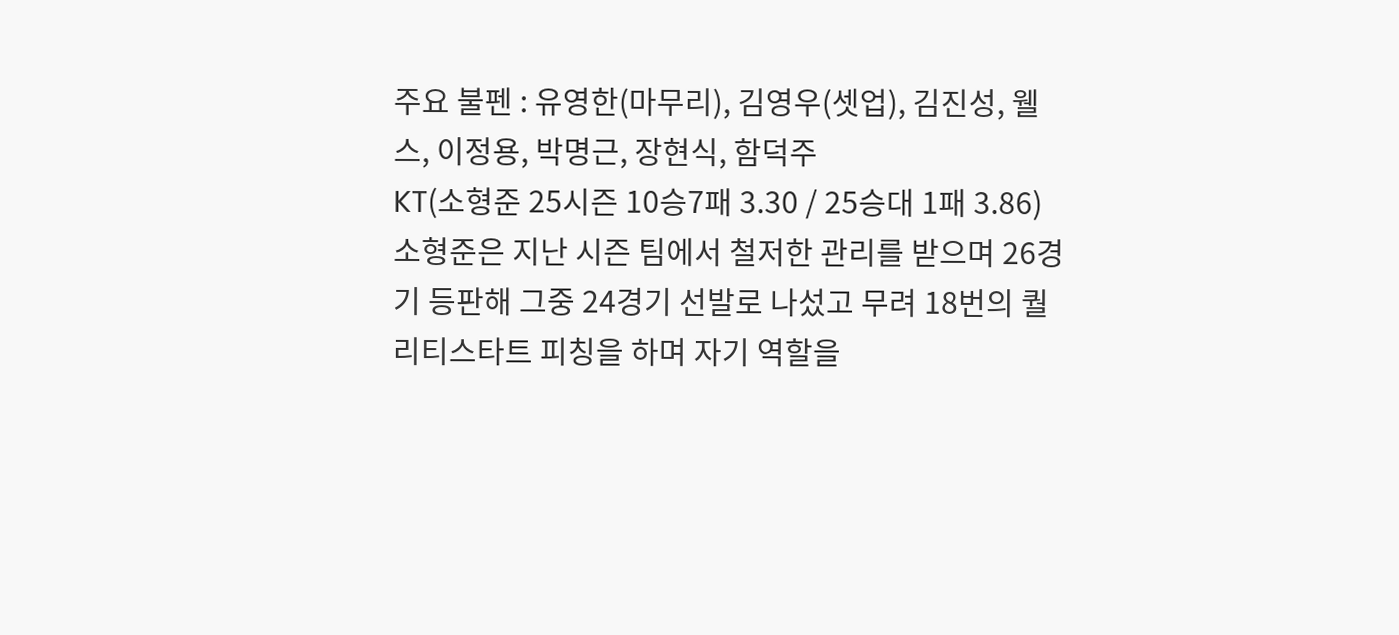주요 불펜 : 유영한(마무리), 김영우(셋업), 김진성, 웰스, 이정용, 박명근, 장현식, 함덕주
KT(소형준 25시즌 10승7패 3.30 / 25승대 1패 3.86)
소형준은 지난 시즌 팀에서 철저한 관리를 받으며 26경기 등판해 그중 24경기 선발로 나섰고 무려 18번의 퀄리티스타트 피칭을 하며 자기 역할을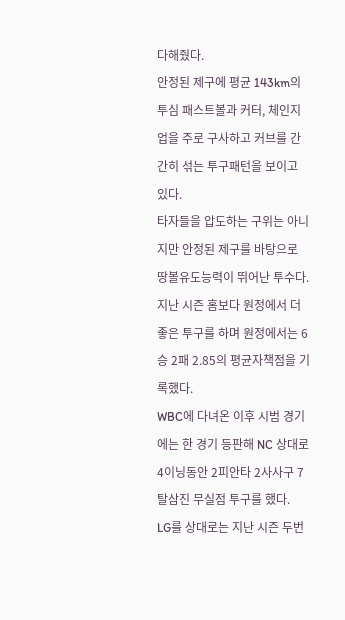다해줬다.
안정된 제구에 평균 143km의 투심 패스트볼과 커터, 체인지업을 주로 구사하고 커브를 간간히 섞는 투구패턴을 보이고 있다.
타자들을 압도하는 구위는 아니지만 안정된 제구를 바탕으로 땅볼유도능력이 뛰어난 투수다.
지난 시즌 홈보다 원정에서 더 좋은 투구를 하며 원정에서는 6승 2패 2.85의 평균자책점을 기록했다.
WBC에 다녀온 이후 시범 경기에는 한 경기 등판해 NC 상대로 4이닝동안 2피안타 2사사구 7탈삼진 무실점 투구를 했다.
LG를 상대로는 지난 시즌 두번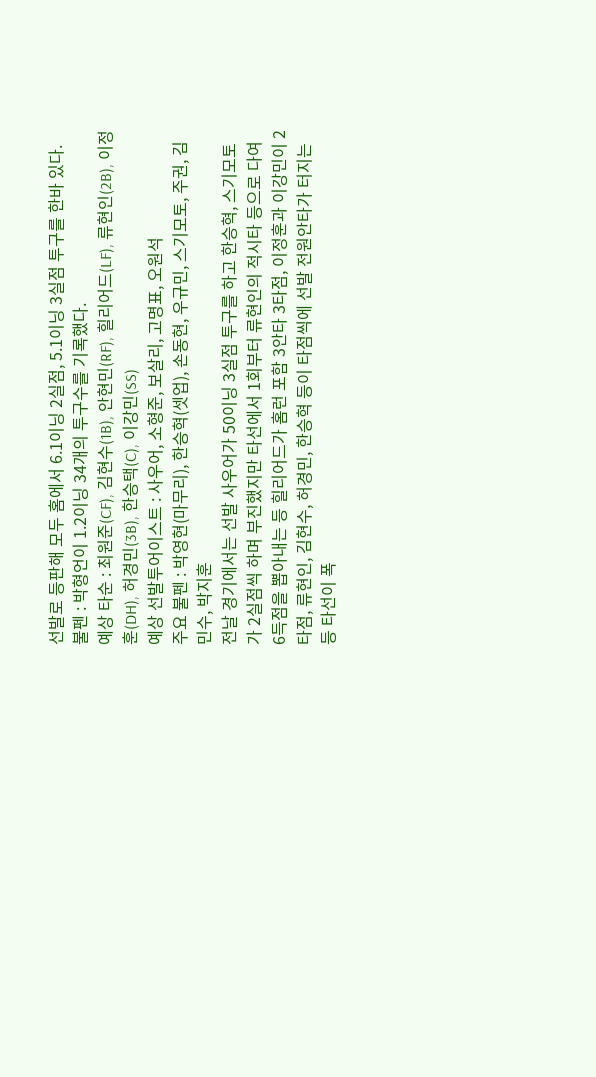선발로 등판해 모두 홈에서 6.1이닝 2실점, 5.1이닝 3실점 투구를 한바 있다.
불펜 : 박형언이 1.2이닝 34개의 투구수를 기록했다.
예상 타순 : 최원준(CF), 김현수(1B), 안현민(RF), 힐리어드(LF), 류현인(2B), 이정훈(DH), 허경민(3B), 한승택(C), 이강민(SS)
예상 선발투어이스트 : 사우어, 소형준, 보살리, 고명표, 오원석
주요 불펜 : 박영현(마무리), 한승혁(셋업), 손동현, 우규민, 스기모토, 주권, 김민수, 박지훈
전날 경기에서는 선발 사우어가 50이닝 3실점 투구를 하고 한승혁, 스기모토가 2실점씩 하며 부진했지만 타선에서 1회부터 류현인의 적시타 등으로 다여 6득점을 뽑아내는 등 힐리어드가 홈런 포함 3안타 3타점, 이정훈과 이강민이 2타점, 류현인, 김현수, 허경민, 한승혁 등이 타점씩에 선발 전원안타가 터지는 등 타선이 폭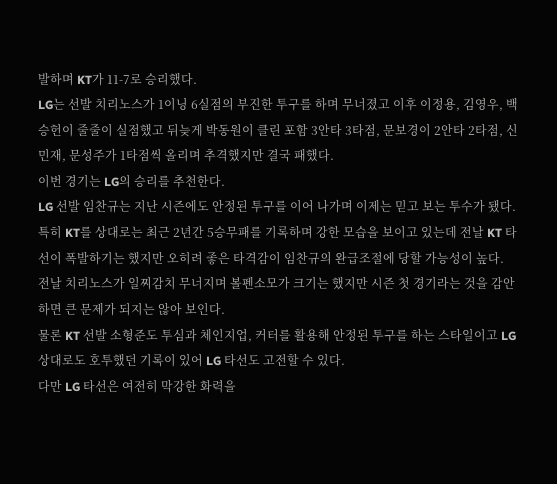발하며 KT가 11-7로 승리했다.
LG는 선발 치리노스가 1이닝 6실점의 부진한 투구를 하며 무너졌고 이후 이정용, 김영우, 백승헌이 줄줄이 실점했고 뒤늦게 박동원이 클린 포함 3안타 3타점, 문보경이 2안타 2타점, 신민재, 문성주가 1타점씩 올리며 추격했지만 결국 패했다.
이번 경기는 LG의 승리를 추천한다.
LG 선발 임찬규는 지난 시즌에도 안정된 투구를 이어 나가며 이제는 믿고 보는 투수가 됐다.
특히 KT를 상대로는 최근 2년간 5승무패를 기록하며 강한 모습을 보이고 있는데 전날 KT 타선이 폭발하기는 했지만 오히려 좋은 타격감이 임찬규의 완급조절에 당할 가능성이 높다.
전날 치리노스가 일찌감치 무너지며 볼펜소모가 크기는 했지만 시즌 첫 경기라는 것을 감안하면 큰 문제가 되지는 않아 보인다.
물론 KT 선발 소형준도 투심과 체인지업, 커터를 활용해 안정된 투구를 하는 스타일이고 LG 상대로도 호투했던 기록이 있어 LG 타선도 고전할 수 있다.
다만 LG 타선은 여전히 막강한 화력을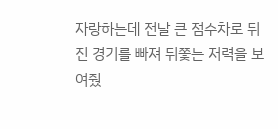자랑하는데 전날 큰 점수차로 뒤진 경기를 빠져 뒤쫓는 저력을 보여줬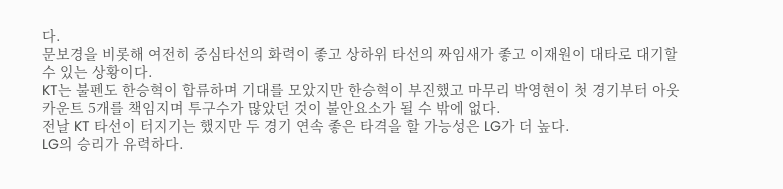다.
문보경을 비롯해 여전히 중심타선의 화력이 좋고 상하위 타선의 짜임새가 좋고 이재원이 대타로 대기할 수 있는 상황이다.
KT는 불펜도 한승혁이 합류하며 기대를 모았지만 한승혁이 부진했고 마무리 박영현이 첫 경기부터 아웃카운트 5개를 책임지며 투구수가 많았던 것이 불안요소가 될 수 밖에 없다.
전날 KT 타선이 터지기는 했지만 두 경기 연속 좋은 타격을 할 가능성은 LG가 더 높다.
LG의 승리가 유력하다.